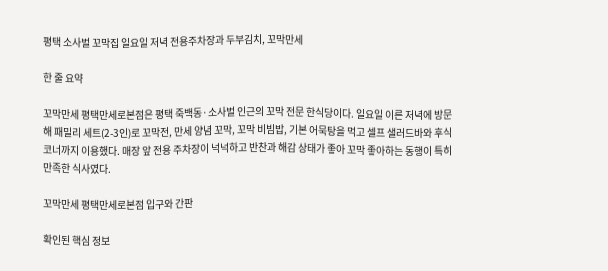평택 소사벌 꼬막집 일요일 저녁 전용주차장과 두부김치, 꼬막만세

한 줄 요약

꼬막만세 평택만세로본점은 평택 죽백동·소사벌 인근의 꼬막 전문 한식당이다. 일요일 이른 저녁에 방문해 패밀리 세트(2-3인)로 꼬막전, 만세 양념 꼬막, 꼬막 비빔밥, 기본 어묵탕을 먹고 셀프 샐러드바와 후식 코너까지 이용했다. 매장 앞 전용 주차장이 넉넉하고 반찬과 해감 상태가 좋아 꼬막 좋아하는 동행이 특히 만족한 식사였다.

꼬막만세 평택만세로본점 입구와 간판

확인된 핵심 정보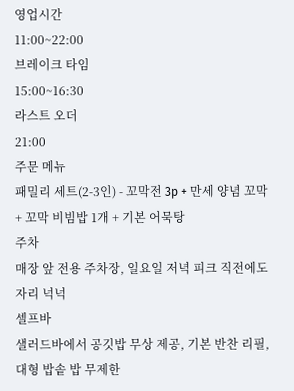영업시간
11:00~22:00
브레이크 타임
15:00~16:30
라스트 오더
21:00
주문 메뉴
패밀리 세트(2-3인) - 꼬막전 3p + 만세 양념 꼬막 + 꼬막 비빔밥 1개 + 기본 어묵탕
주차
매장 앞 전용 주차장, 일요일 저녁 피크 직전에도 자리 넉넉
셀프바
샐러드바에서 공깃밥 무상 제공, 기본 반찬 리필, 대형 밥솥 밥 무제한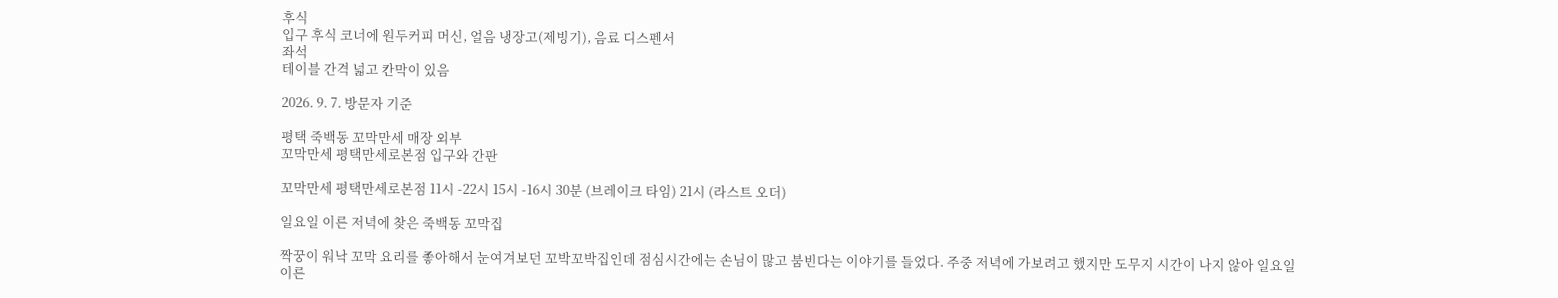후식
입구 후식 코너에 원두커피 머신, 얼음 냉장고(제빙기), 음료 디스펜서
좌석
테이블 간격 넓고 칸막이 있음

2026. 9. 7. 방문자 기준

평택 죽백동 꼬막만세 매장 외부
꼬막만세 평택만세로본점 입구와 간판

꼬막만세 평택만세로본점 11시 -22시 15시 -16시 30분 (브레이크 타임) 21시 (라스트 오더)

일요일 이른 저녁에 찾은 죽백동 꼬막집

짝꿍이 워낙 꼬막 요리를 좋아해서 눈여겨보던 꼬박꼬박집인데 점심시간에는 손님이 많고 붐빈다는 이야기를 들었다. 주중 저녁에 가보려고 했지만 도무지 시간이 나지 않아 일요일 이른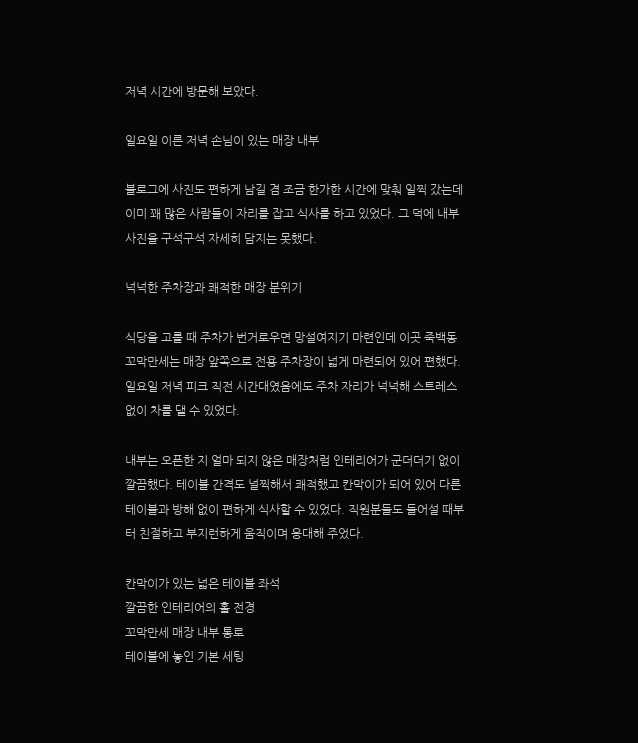저녁 시간에 방문해 보았다.

일요일 이른 저녁 손님이 있는 매장 내부

블로그에 사진도 편하게 남길 겸 조금 한가한 시간에 맞춰 일찍 갔는데 이미 꽤 많은 사람들이 자리를 잡고 식사를 하고 있었다. 그 덕에 내부 사진을 구석구석 자세히 담지는 못했다.

넉넉한 주차장과 쾌적한 매장 분위기

식당을 고를 때 주차가 번거로우면 망설여지기 마련인데 이곳 죽백동 꼬막만세는 매장 앞쪽으로 전용 주차장이 넓게 마련되어 있어 편했다. 일요일 저녁 피크 직전 시간대였음에도 주차 자리가 넉넉해 스트레스 없이 차를 댈 수 있었다.

내부는 오픈한 지 얼마 되지 않은 매장처럼 인테리어가 군더더기 없이 깔끔했다. 테이블 간격도 널찍해서 쾌적했고 칸막이가 되어 있어 다른 테이블과 방해 없이 편하게 식사할 수 있었다. 직원분들도 들어설 때부터 친절하고 부지런하게 움직이며 응대해 주었다.

칸막이가 있는 넓은 테이블 좌석
깔끔한 인테리어의 홀 전경
꼬막만세 매장 내부 통로
테이블에 놓인 기본 세팅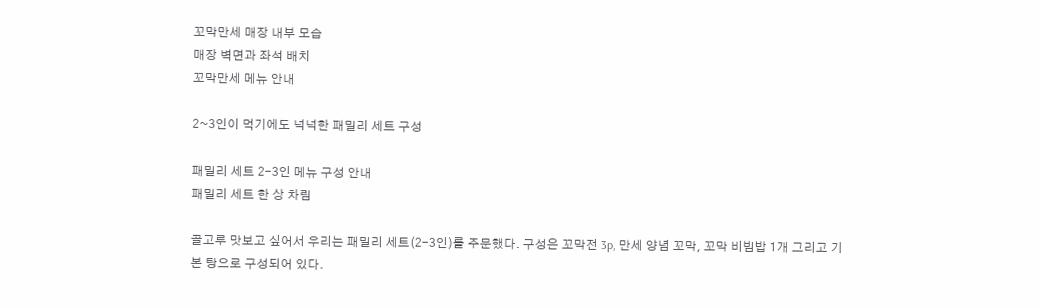꼬막만세 매장 내부 모습
매장 벽면과 좌석 배치
꼬막만세 메뉴 안내

2~3인이 먹기에도 넉넉한 패밀리 세트 구성

패밀리 세트 2-3인 메뉴 구성 안내
패밀리 세트 한 상 차림

골고루 맛보고 싶어서 우리는 패밀리 세트(2-3인)를 주문했다. 구성은 꼬막전 3p, 만세 양념 꼬막, 꼬막 비빔밥 1개 그리고 기본 탕으로 구성되어 있다.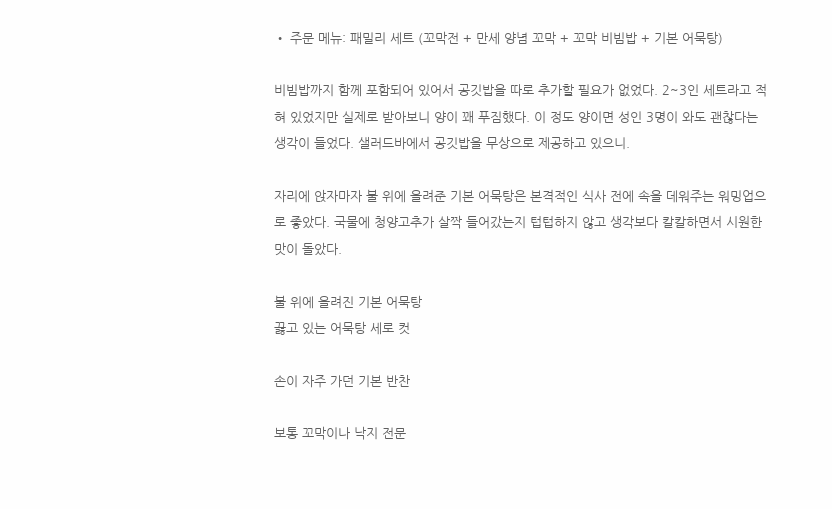• 주문 메뉴: 패밀리 세트 (꼬막전 + 만세 양념 꼬막 + 꼬막 비빔밥 + 기본 어묵탕)

비빔밥까지 함께 포함되어 있어서 공깃밥을 따로 추가할 필요가 없었다. 2~3인 세트라고 적혀 있었지만 실제로 받아보니 양이 꽤 푸짐했다. 이 정도 양이면 성인 3명이 와도 괜찮다는 생각이 들었다. 샐러드바에서 공깃밥을 무상으로 제공하고 있으니.

자리에 앉자마자 불 위에 올려준 기본 어묵탕은 본격적인 식사 전에 속을 데워주는 워밍업으로 좋았다. 국물에 청양고추가 살짝 들어갔는지 텁텁하지 않고 생각보다 칼칼하면서 시원한 맛이 돌았다.

불 위에 올려진 기본 어묵탕
끓고 있는 어묵탕 세로 컷

손이 자주 가던 기본 반찬

보통 꼬막이나 낙지 전문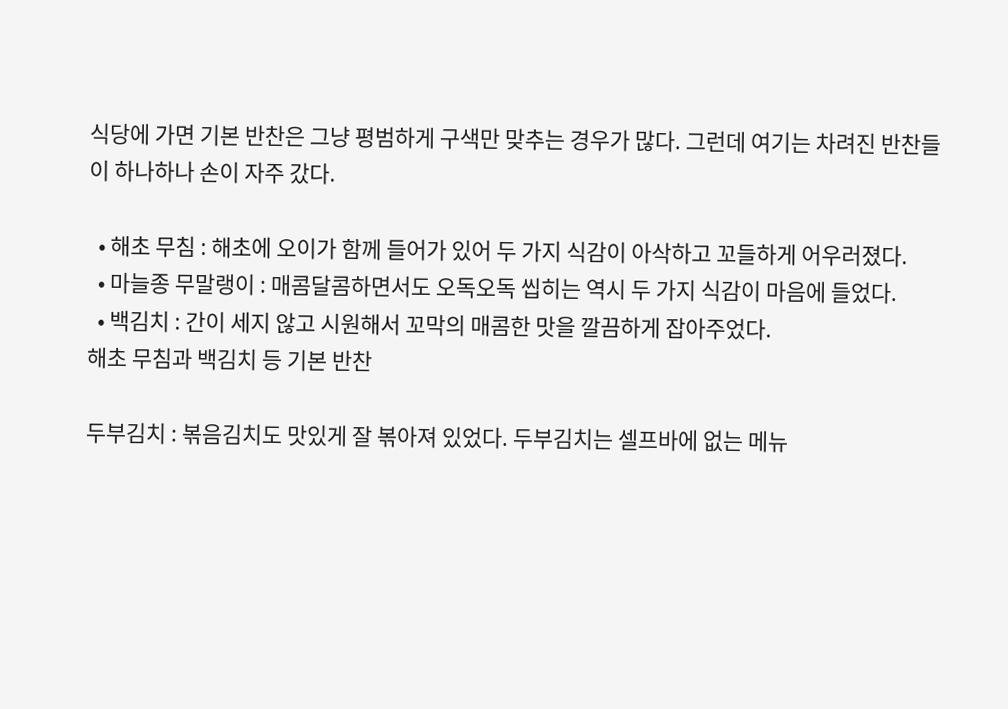식당에 가면 기본 반찬은 그냥 평범하게 구색만 맞추는 경우가 많다. 그런데 여기는 차려진 반찬들이 하나하나 손이 자주 갔다.

  • 해초 무침 : 해초에 오이가 함께 들어가 있어 두 가지 식감이 아삭하고 꼬들하게 어우러졌다.
  • 마늘종 무말랭이 : 매콤달콤하면서도 오독오독 씹히는 역시 두 가지 식감이 마음에 들었다.
  • 백김치 : 간이 세지 않고 시원해서 꼬막의 매콤한 맛을 깔끔하게 잡아주었다.
해초 무침과 백김치 등 기본 반찬

두부김치 : 볶음김치도 맛있게 잘 볶아져 있었다. 두부김치는 셀프바에 없는 메뉴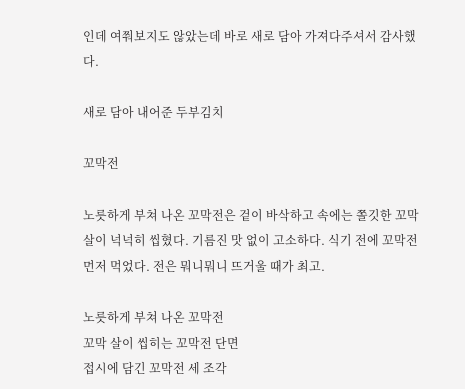인데 여쭤보지도 않았는데 바로 새로 담아 가져다주셔서 감사했다.

새로 담아 내어준 두부김치

꼬막전

노릇하게 부쳐 나온 꼬막전은 겉이 바삭하고 속에는 쫄깃한 꼬막 살이 넉넉히 씹혔다. 기름진 맛 없이 고소하다. 식기 전에 꼬막전 먼저 먹었다. 전은 뭐니뭐니 뜨거울 때가 최고.

노릇하게 부쳐 나온 꼬막전
꼬막 살이 씹히는 꼬막전 단면
접시에 담긴 꼬막전 세 조각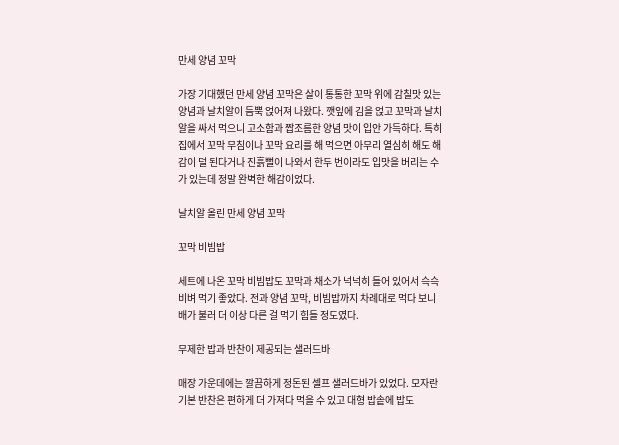만세 양념 꼬막

가장 기대했던 만세 양념 꼬막은 살이 통통한 꼬막 위에 감칠맛 있는 양념과 날치알이 듬뿍 얹어져 나왔다. 깻잎에 김을 얹고 꼬막과 날치알을 싸서 먹으니 고소함과 짭조름한 양념 맛이 입안 가득하다. 특히 집에서 꼬막 무침이나 꼬막 요리를 해 먹으면 아무리 열심히 해도 해감이 덜 된다거나 진흙뻘이 나와서 한두 번이라도 입맛을 버리는 수가 있는데 정말 완벽한 해감이었다.

날치알 올린 만세 양념 꼬막

꼬막 비빔밥

세트에 나온 꼬막 비빔밥도 꼬막과 채소가 넉넉히 들어 있어서 슥슥 비벼 먹기 좋았다. 전과 양념 꼬막, 비빔밥까지 차례대로 먹다 보니 배가 불러 더 이상 다른 걸 먹기 힘들 정도였다.

무제한 밥과 반찬이 제공되는 샐러드바

매장 가운데에는 깔끔하게 정돈된 셀프 샐러드바가 있었다. 모자란 기본 반찬은 편하게 더 가져다 먹을 수 있고 대형 밥솥에 밥도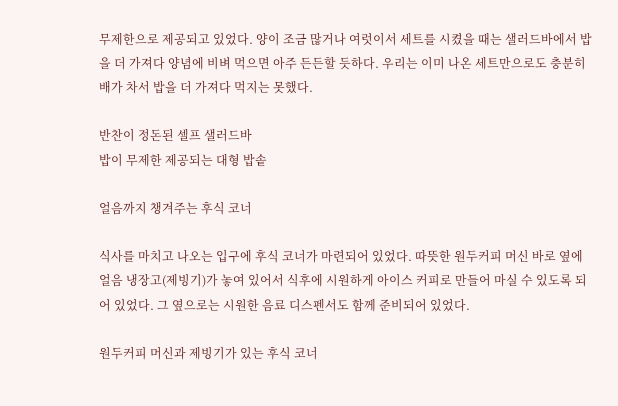무제한으로 제공되고 있었다. 양이 조금 많거나 여럿이서 세트를 시켰을 때는 샐러드바에서 밥을 더 가져다 양념에 비벼 먹으면 아주 든든할 듯하다. 우리는 이미 나온 세트만으로도 충분히 배가 차서 밥을 더 가져다 먹지는 못했다.

반찬이 정돈된 셀프 샐러드바
밥이 무제한 제공되는 대형 밥솥

얼음까지 챙겨주는 후식 코너

식사를 마치고 나오는 입구에 후식 코너가 마련되어 있었다. 따뜻한 원두커피 머신 바로 옆에 얼음 냉장고(제빙기)가 놓여 있어서 식후에 시원하게 아이스 커피로 만들어 마실 수 있도록 되어 있었다. 그 옆으로는 시원한 음료 디스펜서도 함께 준비되어 있었다.

원두커피 머신과 제빙기가 있는 후식 코너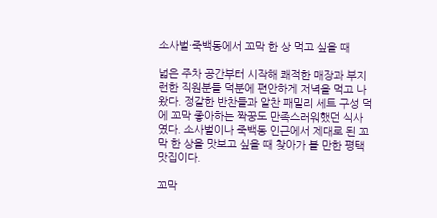소사벌·죽백동에서 꼬막 한 상 먹고 싶을 때

넓은 주차 공간부터 시작해 쾌적한 매장과 부지런한 직원분들 덕분에 편안하게 저녁을 먹고 나왔다. 정갈한 반찬들과 알찬 패밀리 세트 구성 덕에 꼬막 좋아하는 짝꿍도 만족스러워했던 식사였다. 소사벌이나 죽백동 인근에서 제대로 된 꼬막 한 상을 맛보고 싶을 때 찾아가 볼 만한 평택 맛집이다.

꼬막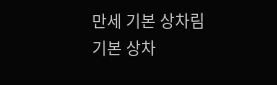만세 기본 상차림
기본 상차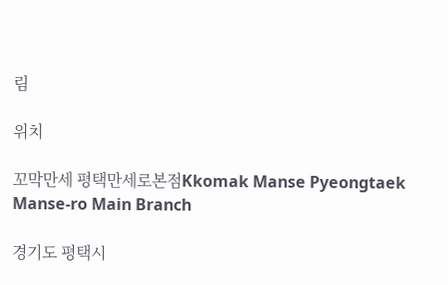림

위치

꼬막만세 평택만세로본점Kkomak Manse Pyeongtaek Manse-ro Main Branch

경기도 평택시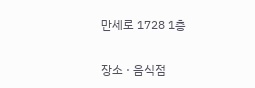만세로 1728 1층

장소 · 음식점